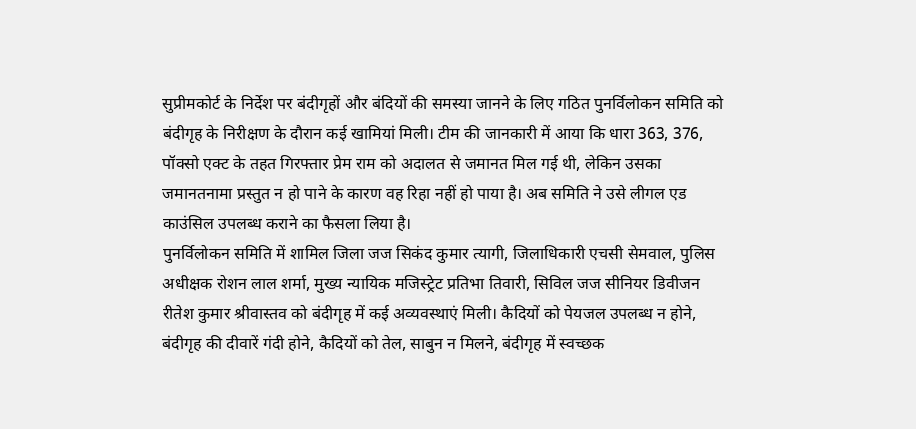सुप्रीमकोर्ट के निर्देश पर बंदीगृहों और बंदियों की समस्या जानने के लिए गठित पुनर्विलोकन समिति को बंदीगृह के निरीक्षण के दौरान कई खामियां मिली। टीम की जानकारी में आया कि धारा 363, 376, पॉक्सो एक्ट के तहत गिरफ्तार प्रेम राम को अदालत से जमानत मिल गई थी, लेकिन उसका जमानतनामा प्रस्तुत न हो पाने के कारण वह रिहा नहीं हो पाया है। अब समिति ने उसे लीगल एड काउंसिल उपलब्ध कराने का फैसला लिया है।
पुनर्विलोकन समिति में शामिल जिला जज सिकंद कुमार त्यागी, जिलाधिकारी एचसी सेमवाल, पुलिस अधीक्षक रोशन लाल शर्मा, मुख्य न्यायिक मजिस्ट्रेट प्रतिभा तिवारी, सिविल जज सीनियर डिवीजन रीतेश कुमार श्रीवास्तव को बंदीगृह में कई अव्यवस्थाएं मिली। कैदियों को पेयजल उपलब्ध न होने, बंदीगृह की दीवारें गंदी होने, कैदियों को तेल, साबुन न मिलने, बंदीगृह में स्वच्छक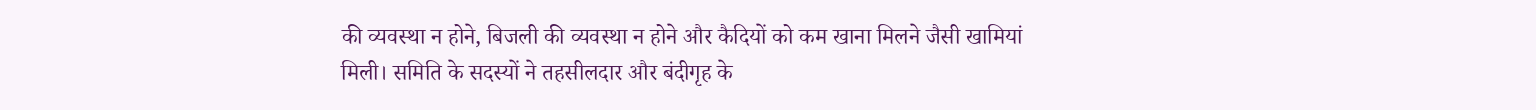की व्यवस्था न होने, बिजली की व्यवस्था न होने और कैदियों को कम खाना मिलने जैसी खामियां मिली। समिति के सदस्यों ने तहसीलदार और बंदीगृह के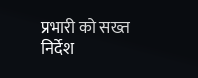प्रभारी को सख्त निर्देश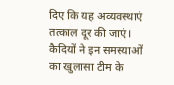दिए कि यह अव्यवस्थाएं तत्काल दूर की जाएं। कैदियों ने इन समस्याओं का खुलासा टीम के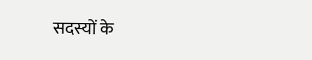सदस्यों के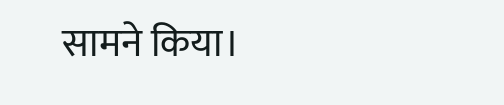सामने किया।